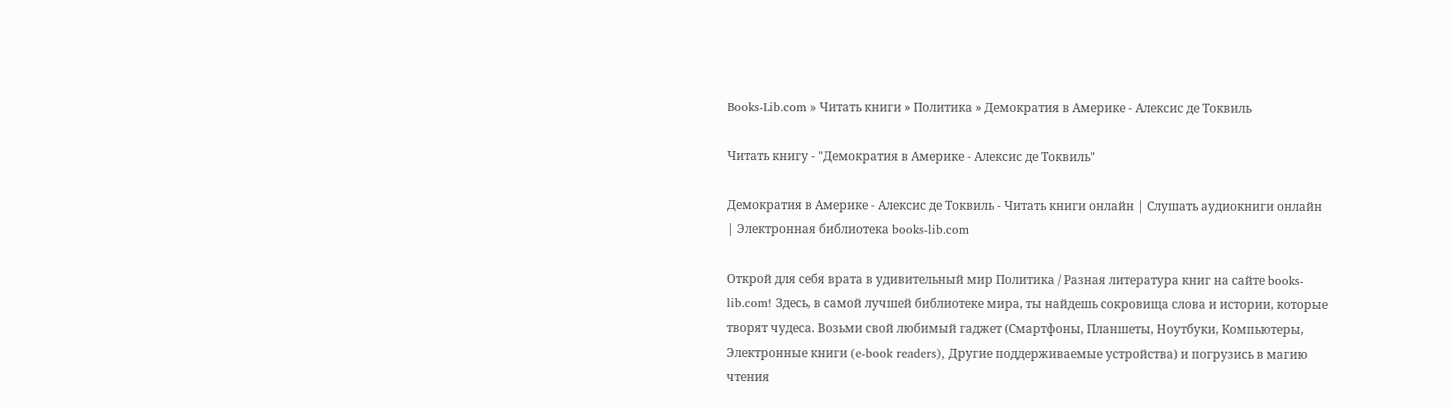Books-Lib.com » Читать книги » Политика » Демократия в Америке - Алексис де Токвиль

Читать книгу - "Демократия в Америке - Алексис де Токвиль"

Демократия в Америке - Алексис де Токвиль - Читать книги онлайн | Слушать аудиокниги онлайн | Электронная библиотека books-lib.com

Открой для себя врата в удивительный мир Политика / Разная литература книг на сайте books-lib.com! Здесь, в самой лучшей библиотеке мира, ты найдешь сокровища слова и истории, которые творят чудеса. Возьми свой любимый гаджет (Смартфоны, Планшеты, Ноутбуки, Компьютеры, Электронные книги (e-book readers), Другие поддерживаемые устройства) и погрузись в магию чтения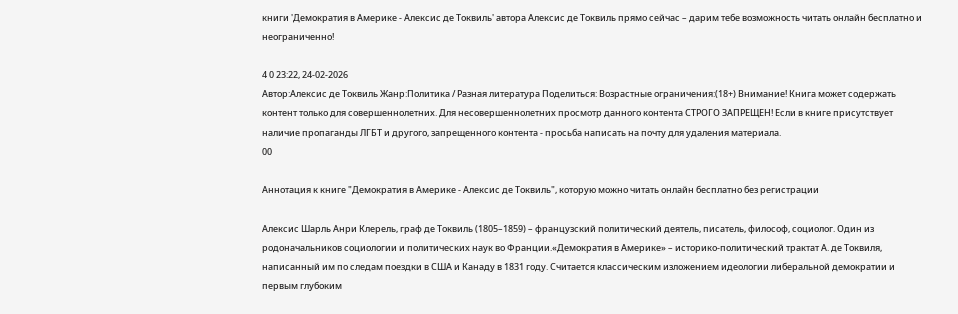книги 'Демократия в Америке - Алексис де Токвиль' автора Алексис де Токвиль прямо сейчас – дарим тебе возможность читать онлайн бесплатно и неограниченно!

4 0 23:22, 24-02-2026
Автор:Алексис де Токвиль Жанр:Политика / Разная литература Поделиться: Возрастные ограничения:(18+) Внимание! Книга может содержать контент только для совершеннолетних. Для несовершеннолетних просмотр данного контента СТРОГО ЗАПРЕЩЕН! Если в книге присутствует наличие пропаганды ЛГБТ и другого, запрещенного контента - просьба написать на почту для удаления материала.
00

Аннотация к книге "Демократия в Америке - Алексис де Токвиль", которую можно читать онлайн бесплатно без регистрации

Алексис Шарль Анри Клерель, граф де Токвиль (1805–1859) – французский политический деятель, писатель, философ, социолог. Один из родоначальников социологии и политических наук во Франции.«Демократия в Америке» – историко-политический трактат А. де Токвиля, написанный им по следам поездки в США и Канаду в 1831 году. Считается классическим изложением идеологии либеральной демократии и первым глубоким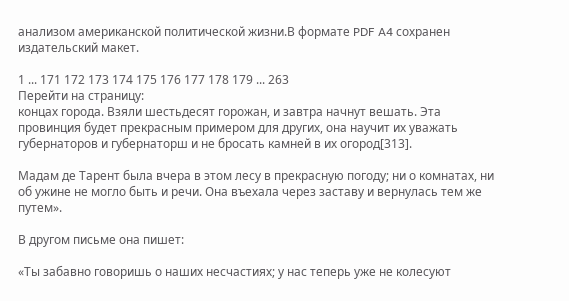анализом американской политической жизни.В формате PDF A4 сохранен издательский макет.

1 ... 171 172 173 174 175 176 177 178 179 ... 263
Перейти на страницу:
концах города. Взяли шестьдесят горожан, и завтра начнут вешать. Эта провинция будет прекрасным примером для других, она научит их уважать губернаторов и губернаторш и не бросать камней в их огород[313].

Мадам де Тарент была вчера в этом лесу в прекрасную погоду; ни о комнатах, ни об ужине не могло быть и речи. Она въехала через заставу и вернулась тем же путем».

В другом письме она пишет:

«Ты забавно говоришь о наших несчастиях; у нас теперь уже не колесуют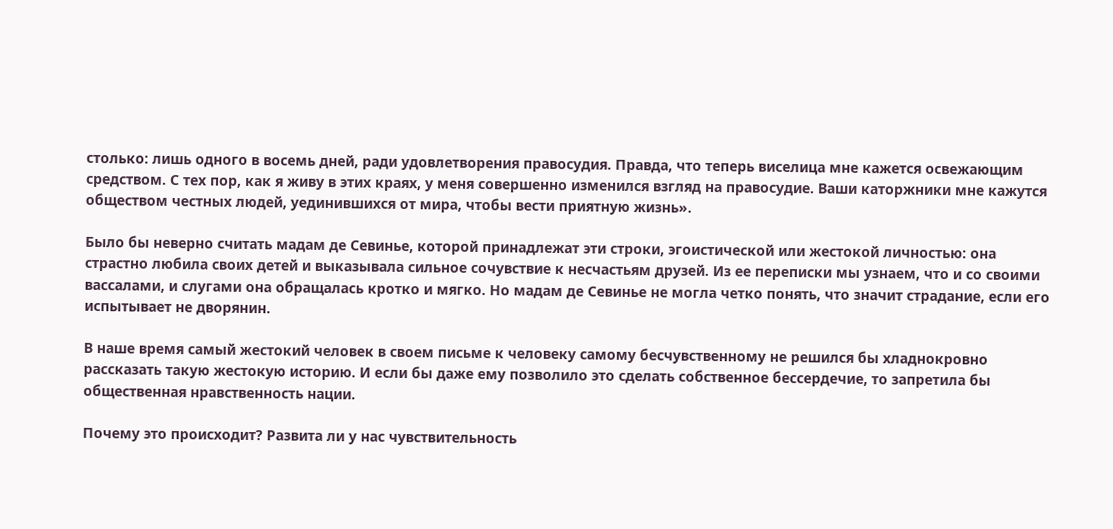столько: лишь одного в восемь дней, ради удовлетворения правосудия. Правда, что теперь виселица мне кажется освежающим средством. С тех пор, как я живу в этих краях, у меня совершенно изменился взгляд на правосудие. Ваши каторжники мне кажутся обществом честных людей, уединившихся от мира, чтобы вести приятную жизнь».

Было бы неверно считать мадам де Севинье, которой принадлежат эти строки, эгоистической или жестокой личностью: она страстно любила своих детей и выказывала сильное сочувствие к несчастьям друзей. Из ее переписки мы узнаем, что и со своими вассалами, и слугами она обращалась кротко и мягко. Но мадам де Севинье не могла четко понять, что значит страдание, если его испытывает не дворянин.

В наше время самый жестокий человек в своем письме к человеку самому бесчувственному не решился бы хладнокровно рассказать такую жестокую историю. И если бы даже ему позволило это сделать собственное бессердечие, то запретила бы общественная нравственность нации.

Почему это происходит? Развита ли у нас чувствительность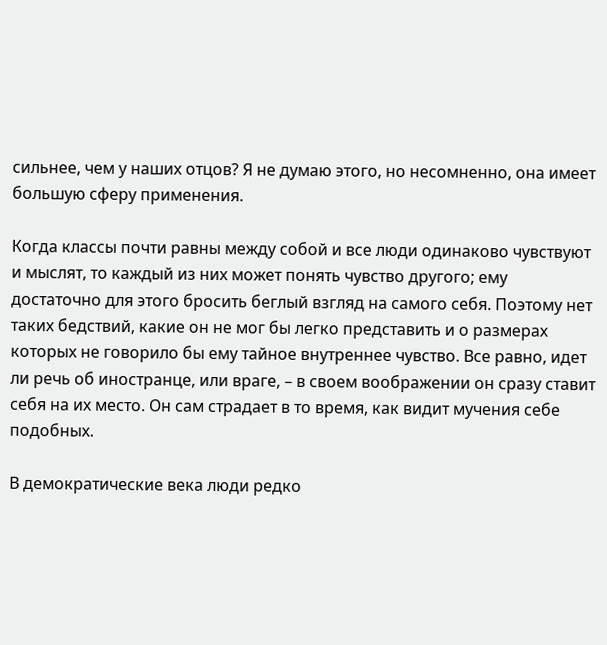сильнее, чем у наших отцов? Я не думаю этого, но несомненно, она имеет большую сферу применения.

Когда классы почти равны между собой и все люди одинаково чувствуют и мыслят, то каждый из них может понять чувство другого; ему достаточно для этого бросить беглый взгляд на самого себя. Поэтому нет таких бедствий, какие он не мог бы легко представить и о размерах которых не говорило бы ему тайное внутреннее чувство. Все равно, идет ли речь об иностранце, или враге, – в своем воображении он сразу ставит себя на их место. Он сам страдает в то время, как видит мучения себе подобных.

В демократические века люди редко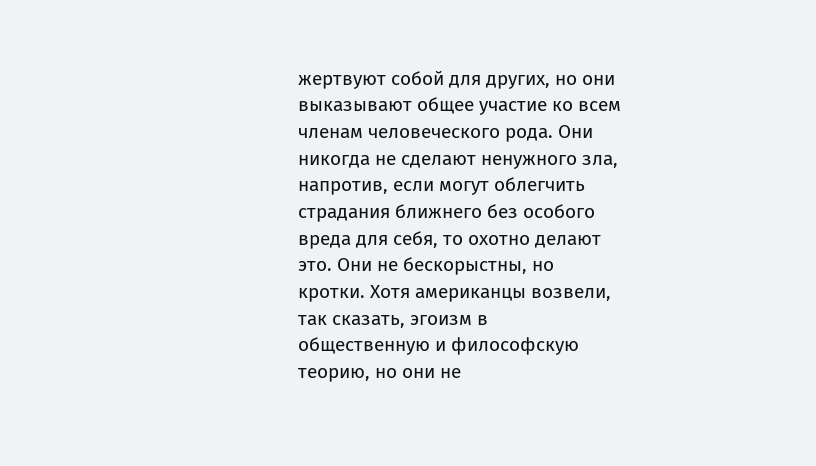жертвуют собой для других, но они выказывают общее участие ко всем членам человеческого рода. Они никогда не сделают ненужного зла, напротив, если могут облегчить страдания ближнего без особого вреда для себя, то охотно делают это. Они не бескорыстны, но кротки. Хотя американцы возвели, так сказать, эгоизм в общественную и философскую теорию, но они не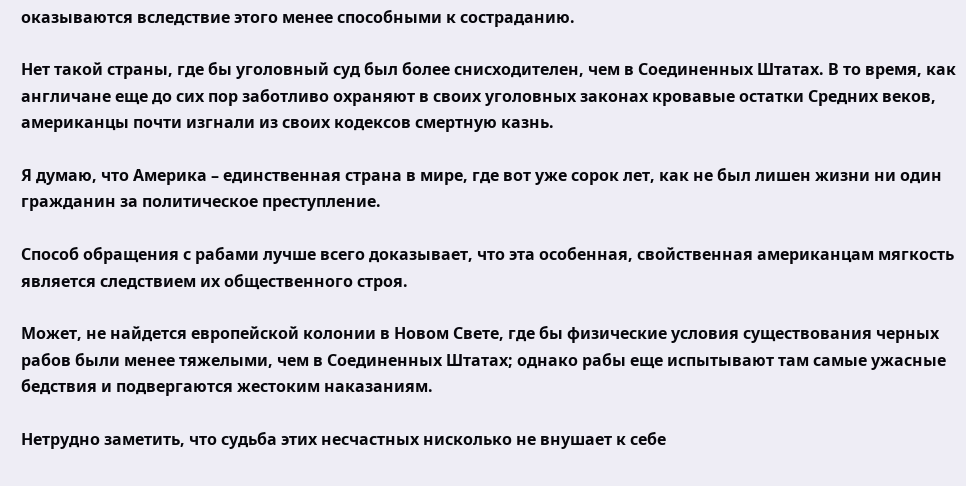оказываются вследствие этого менее способными к состраданию.

Нет такой страны, где бы уголовный суд был более снисходителен, чем в Соединенных Штатах. В то время, как англичане еще до сих пор заботливо охраняют в своих уголовных законах кровавые остатки Средних веков, американцы почти изгнали из своих кодексов смертную казнь.

Я думаю, что Америка – единственная страна в мире, где вот уже сорок лет, как не был лишен жизни ни один гражданин за политическое преступление.

Способ обращения с рабами лучше всего доказывает, что эта особенная, свойственная американцам мягкость является следствием их общественного строя.

Может, не найдется европейской колонии в Новом Свете, где бы физические условия существования черных рабов были менее тяжелыми, чем в Соединенных Штатах; однако рабы еще испытывают там самые ужасные бедствия и подвергаются жестоким наказаниям.

Нетрудно заметить, что судьба этих несчастных нисколько не внушает к себе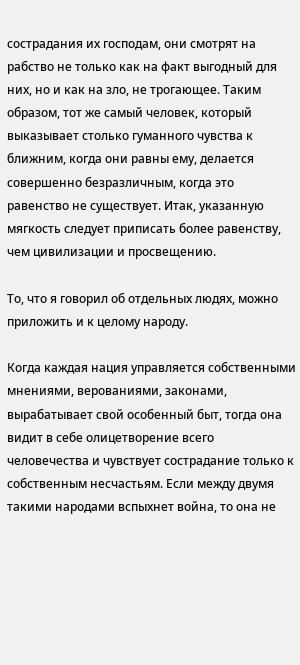сострадания их господам, они смотрят на рабство не только как на факт выгодный для них, но и как на зло, не трогающее. Таким образом, тот же самый человек, который выказывает столько гуманного чувства к ближним, когда они равны ему, делается совершенно безразличным, когда это равенство не существует. Итак, указанную мягкость следует приписать более равенству, чем цивилизации и просвещению.

То, что я говорил об отдельных людях, можно приложить и к целому народу.

Когда каждая нация управляется собственными мнениями, верованиями, законами, вырабатывает свой особенный быт, тогда она видит в себе олицетворение всего человечества и чувствует сострадание только к собственным несчастьям. Если между двумя такими народами вспыхнет война, то она не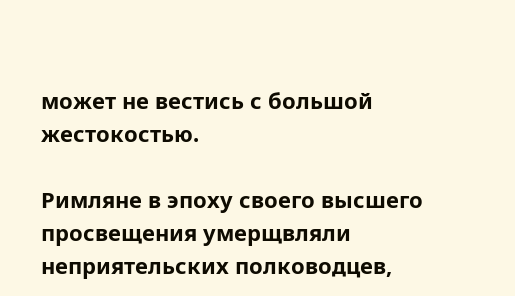может не вестись с большой жестокостью.

Римляне в эпоху своего высшего просвещения умерщвляли неприятельских полководцев,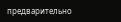предварительно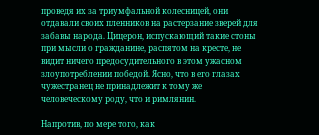проведя их за триумфальной колесницей, они отдавали своих пленников на растерзание зверей для забавы народа. Цицерон, испускающий такие стоны при мысли о гражданине, распятом на кресте, не видит ничего предосудительного в этом ужасном злоупотреблении победой. Ясно, что в его глазах чужестранец не принадлежит к тому же человеческому роду, что и римлянин.

Напротив, по мере того, как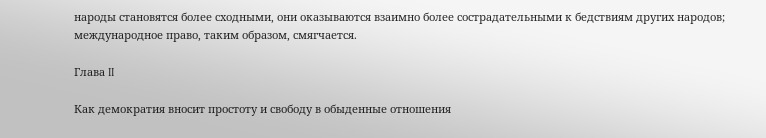народы становятся более сходными, они оказываются взаимно более сострадательными к бедствиям других народов; международное право, таким образом, смягчается.

Глава II

Как демократия вносит простоту и свободу в обыденные отношения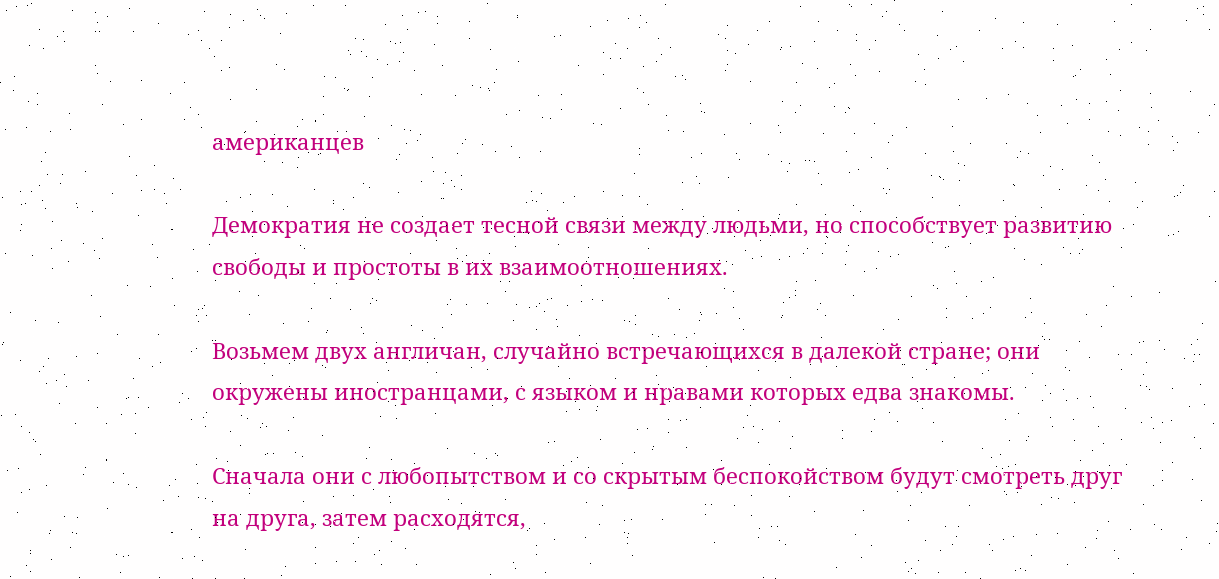американцев

Демократия не создает тесной связи между людьми, но способствует развитию свободы и простоты в их взаимоотношениях.

Возьмем двух англичан, случайно встречающихся в далекой стране; они окружены иностранцами, с языком и нравами которых едва знакомы.

Сначала они с любопытством и со скрытым беспокойством будут смотреть друг на друга, затем расходятся,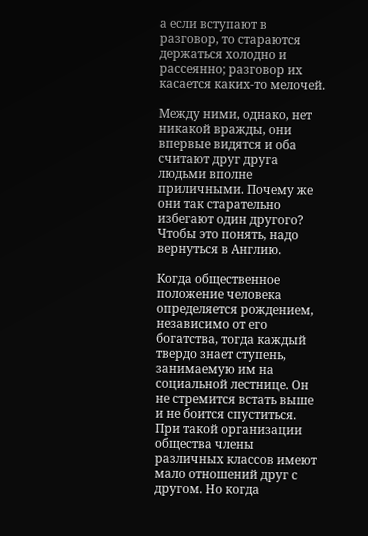а если вступают в разговор, то стараются держаться холодно и рассеянно; разговор их касается каких-то мелочей.

Между ними, однако, нет никакой вражды, они впервые видятся и оба считают друг друга людьми вполне приличными. Почему же они так старательно избегают один другого? Чтобы это понять, надо вернуться в Англию.

Когда общественное положение человека определяется рождением, независимо от его богатства, тогда каждый твердо знает ступень, занимаемую им на социальной лестнице. Он не стремится встать выше и не боится спуститься. При такой организации общества члены различных классов имеют мало отношений друг с другом. Но когда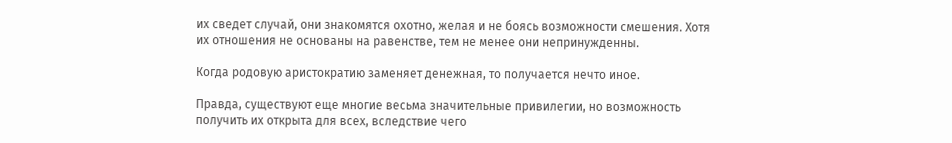их сведет случай, они знакомятся охотно, желая и не боясь возможности смешения. Хотя их отношения не основаны на равенстве, тем не менее они непринужденны.

Когда родовую аристократию заменяет денежная, то получается нечто иное.

Правда, существуют еще многие весьма значительные привилегии, но возможность получить их открыта для всех, вследствие чего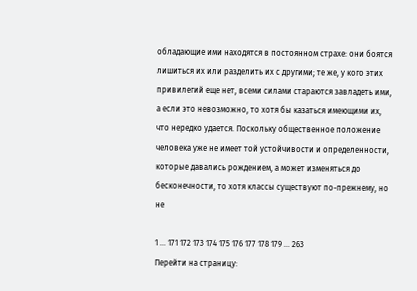обладающие ими находятся в постоянном страхе: они боятся лишиться их или разделить их с другими; те же, у кого этих привилегий еще нет, всеми силами стараются завладеть ими, а если это невозможно, то хотя бы казаться имеющими их, что нередко удается. Поскольку общественное положение человека уже не имеет той устойчивости и определенности, которые давались рождением, а может изменяться до бесконечности, то хотя классы существуют по-прежнему, но не

1 ... 171 172 173 174 175 176 177 178 179 ... 263
Перейти на страницу: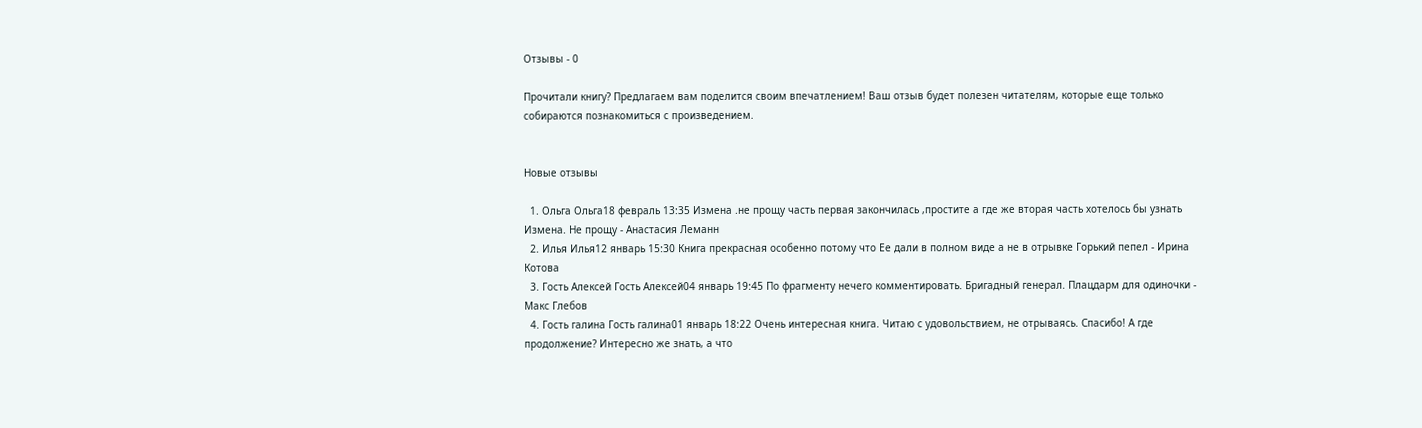Отзывы - 0

Прочитали книгу? Предлагаем вам поделится своим впечатлением! Ваш отзыв будет полезен читателям, которые еще только собираются познакомиться с произведением.


Новые отзывы

  1. Ольга Ольга18 февраль 13:35 Измена .не прощу часть первая закончилась ,простите а где же вторая часть хотелось бы узнать Измена. Не прощу - Анастасия Леманн
  2. Илья Илья12 январь 15:30 Книга прекрасная особенно потому что Ее дали в полном виде а не в отрывке Горький пепел - Ирина Котова
  3. Гость Алексей Гость Алексей04 январь 19:45 По фрагменту нечего комментировать. Бригадный генерал. Плацдарм для одиночки - Макс Глебов
  4. Гость галина Гость галина01 январь 18:22 Очень интересная книга. Читаю с удовольствием, не отрываясь. Спасибо! А где продолжение? Интересно же знать, а что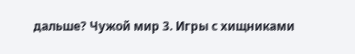дальше? Чужой мир 3. Игры с хищниками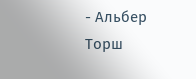- Альбер Торш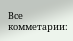Все комметарии: